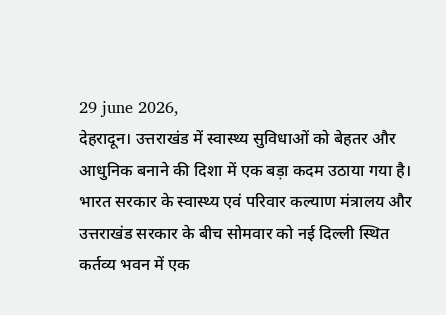29 june 2026,
देहरादून। उत्तराखंड में स्वास्थ्य सुविधाओं को बेहतर और आधुनिक बनाने की दिशा में एक बड़ा कदम उठाया गया है। भारत सरकार के स्वास्थ्य एवं परिवार कल्याण मंत्रालय और उत्तराखंड सरकार के बीच सोमवार को नई दिल्ली स्थित कर्तव्य भवन में एक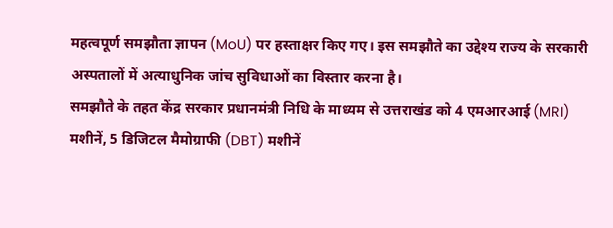महत्वपूर्ण समझौता ज्ञापन (MoU) पर हस्ताक्षर किए गए। इस समझौते का उद्देश्य राज्य के सरकारी अस्पतालों में अत्याधुनिक जांच सुविधाओं का विस्तार करना है।
समझौते के तहत केंद्र सरकार प्रधानमंत्री निधि के माध्यम से उत्तराखंड को 4 एमआरआई (MRI) मशीनें, 5 डिजिटल मैमोग्राफी (DBT) मशीनें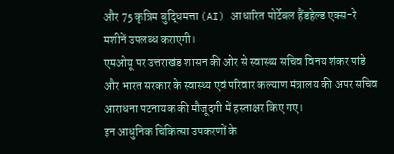और 75 कृत्रिम बुद्धिमत्ता (AI) आधारित पोर्टेबल हैंडहेल्ड एक्स-रे मशीनें उपलब्ध कराएगी।
एमओयू पर उत्तराखंड शासन की ओर से स्वास्थ्य सचिव विनय शंकर पांडे और भारत सरकार के स्वास्थ्य एवं परिवार कल्याण मंत्रालय की अपर सचिव आराधना पटनायक की मौजूदगी में हस्ताक्षर किए गए।
इन आधुनिक चिकित्सा उपकरणों के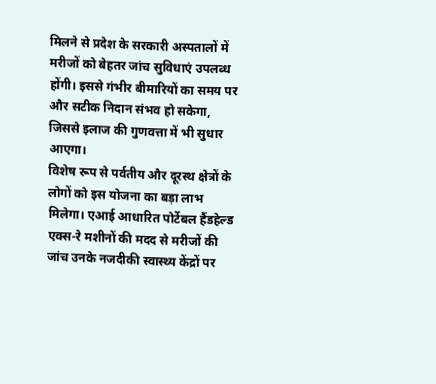मिलने से प्रदेश के सरकारी अस्पतालों में मरीजों को बेहतर जांच सुविधाएं उपलब्ध होंगी। इससे गंभीर बीमारियों का समय पर और सटीक निदान संभव हो सकेगा, जिससे इलाज की गुणवत्ता में भी सुधार आएगा।
विशेष रूप से पर्वतीय और दूरस्थ क्षेत्रों के लोगों को इस योजना का बड़ा लाभ मिलेगा। एआई आधारित पोर्टेबल हैंडहेल्ड एक्स-रे मशीनों की मदद से मरीजों की जांच उनके नजदीकी स्वास्थ्य केंद्रों पर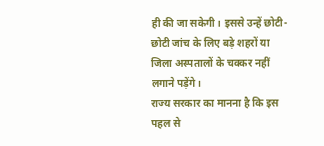ही की जा सकेगी। इससे उन्हें छोटी-छोटी जांच के लिए बड़े शहरों या जिला अस्पतालों के चक्कर नहीं लगाने पड़ेंगे।
राज्य सरकार का मानना है कि इस पहल से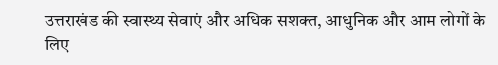उत्तराखंड की स्वास्थ्य सेवाएं और अधिक सशक्त, आधुनिक और आम लोगों के लिए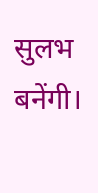सुलभ बनेंगी।